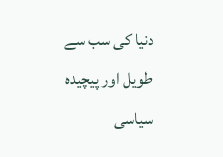دنیا کی سب سے طویل اور پیچیدہ سیاسی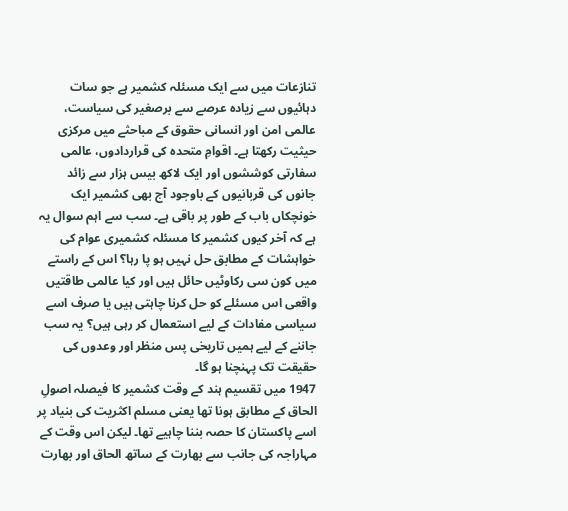تنازعات میں سے ایک مسئلہ کشمیر ہے جو سات دہائیوں سے زیادہ عرصے سے برصغیر کی سیاست، عالمی امن اور انسانی حقوق کے مباحثے میں مرکزی حیثیت رکھتا ہے۔ اقوامِ متحدہ کی قراردادوں، عالمی سفارتی کوششوں اور ایک لاکھ بیس ہزار سے زائد جانوں کی قربانیوں کے باوجود آج بھی کشمیر ایک خونچکاں باب کے طور پر باقی ہے۔ سب سے اہم سوال یہ ہے کہ آخر کیوں کشمیر کا مسئلہ کشمیری عوام کی خواہشات کے مطابق حل نہیں ہو پا رہا؟ اس کے راستے میں کون سی رکاوٹیں حائل ہیں اور کیا عالمی طاقتیں واقعی اس مسئلے کو حل کرنا چاہتی ہیں یا صرف اسے سیاسی مفادات کے لیے استعمال کر رہی ہیں؟ یہ سب جاننے کے لیے ہمیں تاریخی پس منظر اور وعدوں کی حقیقت تک پہنچنا ہو گا۔
1947 میں تقسیم ہند کے وقت کشمیر کا فیصلہ اصولِ الحاق کے مطابق ہونا تھا یعنی مسلم اکثریت کی بنیاد پر اسے پاکستان کا حصہ بننا چاہیے تھا۔ لیکن اس وقت کے مہاراجہ کی جانب سے بھارت کے ساتھ الحاق اور بھارت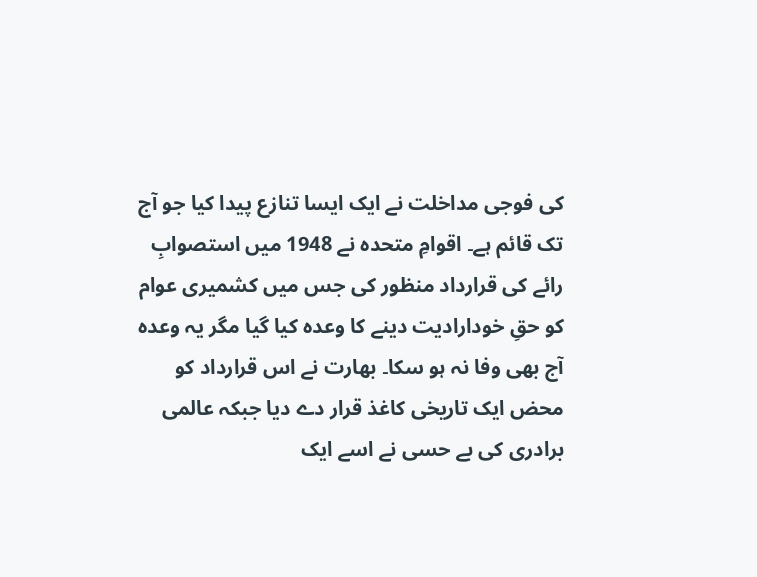کی فوجی مداخلت نے ایک ایسا تنازع پیدا کیا جو آج تک قائم ہے۔ اقوامِ متحدہ نے 1948 میں استصوابِ رائے کی قرارداد منظور کی جس میں کشمیری عوام کو حقِ خودارادیت دینے کا وعدہ کیا گیا مگر یہ وعدہ آج بھی وفا نہ ہو سکا۔ بھارت نے اس قرارداد کو محض ایک تاریخی کاغذ قرار دے دیا جبکہ عالمی برادری کی بے حسی نے اسے ایک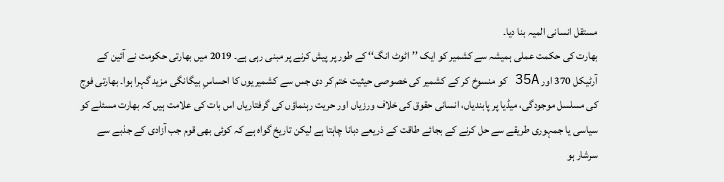مستقل انسانی المیہ بنا دیا۔
بھارت کی حکمت عملی ہمیشہ سے کشمیر کو ایک ’’اٹوٹ انگ‘‘ کے طور پر پیش کرنے پر مبنی رہی ہے۔ 2019 میں بھارتی حکومت نے آئین کے آرٹیکل 370 اور 35A کو منسوخ کر کے کشمیر کی خصوصی حیثیت ختم کر دی جس سے کشمیریوں کا احساسِ بیگانگی مزید گہرا ہوا۔ بھارتی فوج کی مسلسل موجودگی، میڈیا پر پابندیاں، انسانی حقوق کی خلاف ورزیاں اور حریت رہنماؤں کی گرفتاریاں اس بات کی علامت ہیں کہ بھارت مسئلے کو سیاسی یا جمہوری طریقے سے حل کرنے کے بجائے طاقت کے ذریعے دبانا چاہتا ہے لیکن تاریخ گواہ ہے کہ کوئی بھی قوم جب آزادی کے جذبے سے سرشار ہو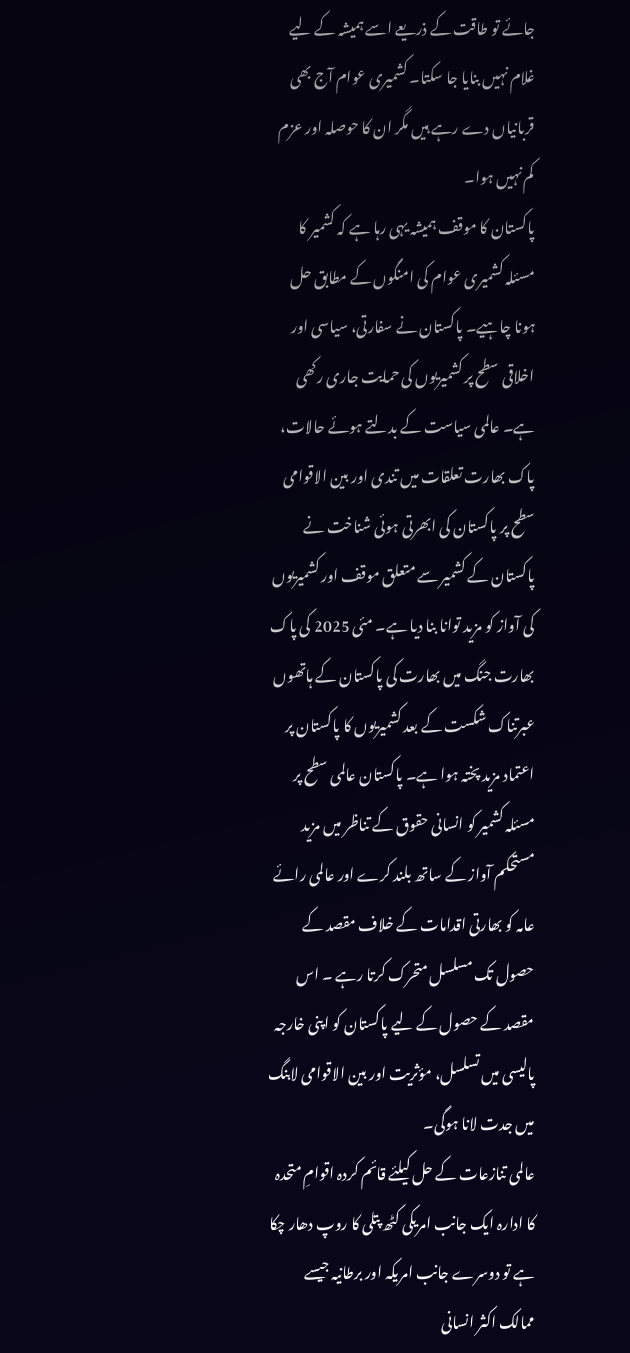جائے تو طاقت کے ذریعے اسے ہمیشہ کے لیے غلام نہیں بنایا جا سکتا۔ کشمیری عوام آج بھی قربانیاں دے رہے ہیں مگر ان کا حوصلہ اور عزم کم نہیں ہوا۔
پاکستان کا موقف ہمیشہ یہی رہا ہے کہ کشمیر کا مسئلہ کشمیری عوام کی امنگوں کے مطابق حل ہونا چاہیے۔ پاکستان نے سفارتی، سیاسی اور اخلاقی سطح پر کشمیریوں کی حمایت جاری رکھی ہے۔ عالمی سیاست کے بدلتے ہوئے حالات، پاک بھارت تعلقات میں تندی اور بین الاقوامی سطح پر پاکستان کی ابھرتی ہوئی شناخت نے پاکستان کے کشمیر سے متعلق موقف اور کشمیریوں کی آواز کو مزید توانا بنا دیا ہے۔ مئی 2025 کی پاک بھارت جنگ میں بھارت کی پاکستان کے ہاتھوں عبرتناک شکست کے بعد کشمیریوں کا پاکستان پر اعتماد مزید پختہ ہوا ہے۔ پاکستان عالمی سطح پر مسئلہ کشمیر کو انسانی حقوق کے تناظر میں مزید مستحکم آواز کے ساتھ بلند کرے اور عالمی رائے عامہ کو بھارتی اقدامات کے خلاف مقصد کے حصول تک مسلسل متحرک کرتا رہے ۔ اس مقصد کے حصول کے لیے پاکستان کو اپنی خارجہ پالیسی میں تسلسل، مؤثریت اور بین الاقوامی لابنگ میں جدت لانا ہوگی۔
عالمی تنازعات کے حل کیلئے قائم کردہ اقوامِ متحدہ کا ادارہ ایک جانب امریکی کٹھ پتلی کا روپ دھار چکا ہے تو دوسرے جانب امریکہ اور برطانیہ جیسے ممالک اکثر انسانی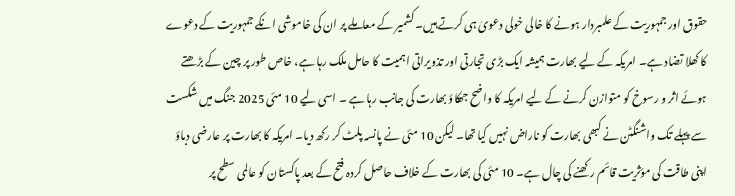حقوق اور جمہوریت کے علمبردار ہونے کا خالی خولی دعویٰ ہی کرتے ہیں۔ کشمیر کے معاملے پر ان کی خاموشی انکے جمہوریت کے دعوے کا کھلا تضاد ہے۔ امریکہ کے لیے بھارت ہمیشہ ایک بڑی تجارتی اور تذویراتی اہمیت کا حامل ملک رہا ہے، خاص طور پر چین کے بڑھتے ہوئے اثر و رسوخ کو متوازن کرنے کے لیے امریکہ کا واضح جھکاؤ بھارت کی جانب رہا ہے ۔ اسی لیے 10 مئی 2025 جنگ میں شکست سے پہلے تک واشنگٹن نے کبھی بھارت کو ناراض نہیں کیا تھا۔ لیکن 10 مئی نے پانسہ پلٹ کر رکھ دیا۔ امریکہ کا بھارت پر عارضی دباؤ اپنی طاقت کی مؤثریت قائم رکھنے کی چال ہے۔ 10 مئی کی بھارت کے خلاف حاصل کردہ فتح کے بعد پاکستان کو عالمی سطح پر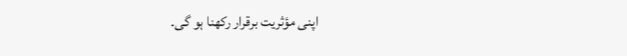اپنی مؤثریت برقرار رکھنا ہو گی۔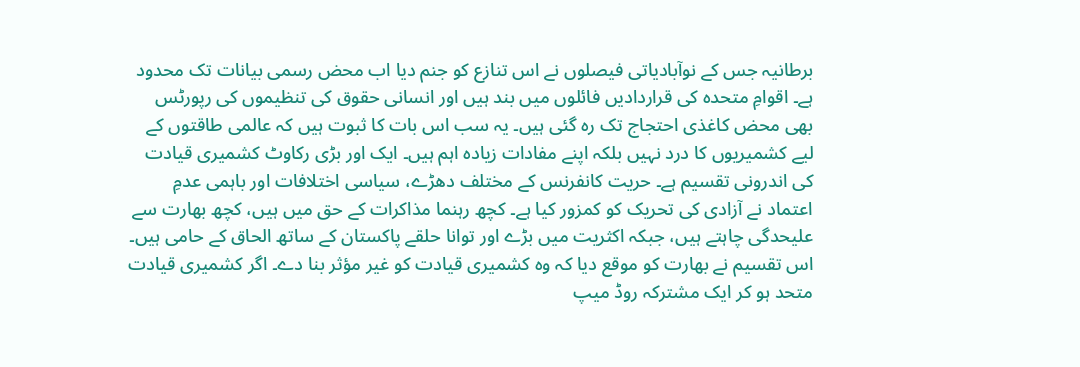برطانیہ جس کے نوآبادیاتی فیصلوں نے اس تنازع کو جنم دیا اب محض رسمی بیانات تک محدود ہے۔ اقوامِ متحدہ کی قراردادیں فائلوں میں بند ہیں اور انسانی حقوق کی تنظیموں کی رپورٹس بھی محض کاغذی احتجاج تک رہ گئی ہیں۔ یہ سب اس بات کا ثبوت ہیں کہ عالمی طاقتوں کے لیے کشمیریوں کا درد نہیں بلکہ اپنے مفادات زیادہ اہم ہیں۔ ایک اور بڑی رکاوٹ کشمیری قیادت کی اندرونی تقسیم ہے۔ حریت کانفرنس کے مختلف دھڑے، سیاسی اختلافات اور باہمی عدمِ اعتماد نے آزادی کی تحریک کو کمزور کیا ہے۔ کچھ رہنما مذاکرات کے حق میں ہیں، کچھ بھارت سے علیحدگی چاہتے ہیں، جبکہ اکثریت میں بڑے اور توانا حلقے پاکستان کے ساتھ الحاق کے حامی ہیں۔ اس تقسیم نے بھارت کو موقع دیا کہ وہ کشمیری قیادت کو غیر مؤثر بنا دے۔ اگر کشمیری قیادت متحد ہو کر ایک مشترکہ روڈ میپ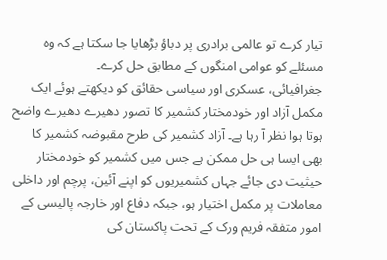تیار کرے تو عالمی برادری پر دباؤ بڑھایا جا سکتا ہے کہ وہ مسئلے کو عوامی امنگوں کے مطابق حل کرے۔
جغرافیائی، عسکری اور سیاسی حقائق کو دیکھتے ہوئے ایک مکمل آزاد اور خودمختار کشمیر کا تصور دھیرے دھیرے واضح ہوتا ہوا نظر آ رہا ہے۔ آزاد کشمیر کی طرح مقبوضہ کشمیر کا بھی ایسا ہی حل ممکن ہے جس میں کشمیر کو خودمختار حیثیت دی جائے جہاں کشمیریوں کو اپنے آئین، پرچم اور داخلی معاملات پر مکمل اختیار ہو، جبکہ دفاع اور خارجہ پالیسی کے امور متفقہ فریم ورک کے تحت پاکستان کی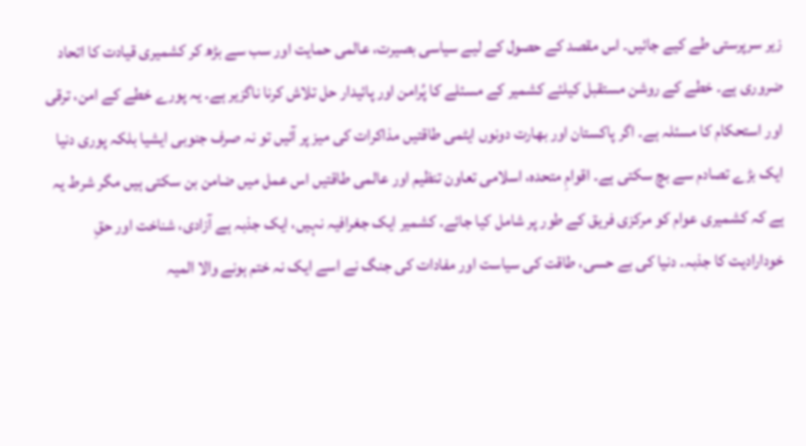زیر سرپرستی طے کیے جائیں۔ اس مقصد کے حصول کے لیے سیاسی بصیرت، عالمی حمایت اور سب سے بڑھ کر کشمیری قیادت کا اتحاد ضروری ہے۔ خطے کے روشن مستقبل کیلئے کشمیر کے مسئلے کا پُرامن اور پائیدار حل تلاش کرنا ناگزیر ہے۔ یہ پورے خطے کے امن، ترقی اور استحکام کا مسئلہ ہے۔ اگر پاکستان اور بھارت دونوں ایٹمی طاقتیں مذاکرات کی میز پر آئیں تو نہ صرف جنوبی ایشیا بلکہ پوری دنیا ایک بڑے تصادم سے بچ سکتی ہے۔ اقوامِ متحدہ، اسلامی تعاون تنظیم اور عالمی طاقتیں اس عمل میں ضامن بن سکتی ہیں مگر شرط یہ ہے کہ کشمیری عوام کو مرکزی فریق کے طور پر شامل کیا جائے۔ کشمیر ایک جغرافیہ نہیں، ایک جذبہ ہے آزادی، شناخت اور حقِ خودارادیت کا جذبہ۔ دنیا کی بے حسی، طاقت کی سیاست اور مفادات کی جنگ نے اسے ایک نہ ختم ہونے والا المیہ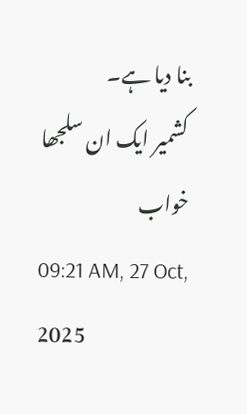بنا دیا ہے۔
کشمیر ایک ان سلجھا خواب
09:21 AM, 27 Oct, 2025